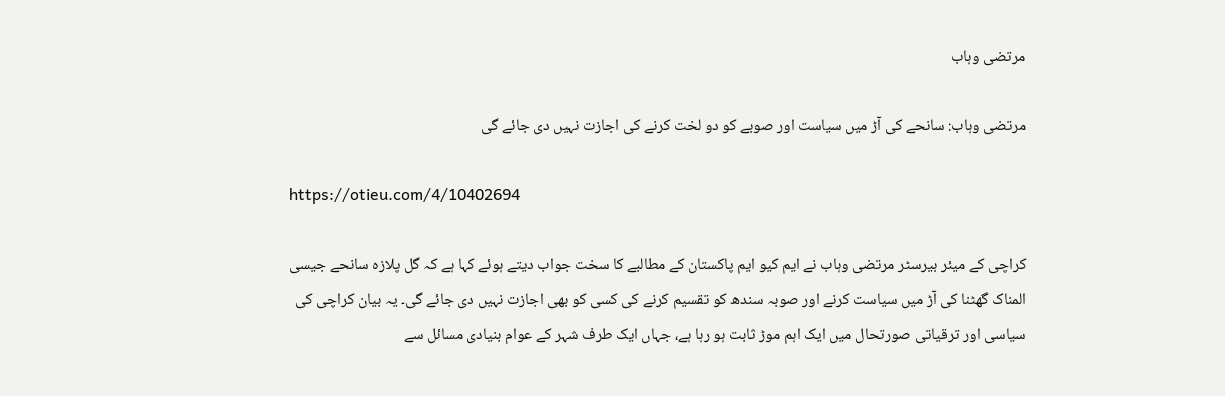مرتضی وہاب

مرتضی وہاب: سانحے کی آڑ میں سیاست اور صوبے کو دو لخت کرنے کی اجازت نہیں دی جائے گی

https://otieu.com/4/10402694

کراچی کے میئر بیرسٹر مرتضی وہاب نے ایم کیو ایم پاکستان کے مطالبے کا سخت جواب دیتے ہوئے کہا ہے کہ گل پلازہ سانحے جیسی المناک گھٹنا کی آڑ میں سیاست کرنے اور صوبہ سندھ کو تقسیم کرنے کی کسی کو بھی اجازت نہیں دی جائے گی۔ یہ بیان کراچی کی سیاسی اور ترقیاتی صورتحال میں ایک اہم موڑ ثابت ہو رہا ہے، جہاں ایک طرف شہر کے عوام بنیادی مسائل سے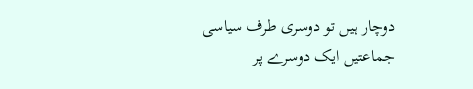دوچار ہیں تو دوسری طرف سیاسی جماعتیں ایک دوسرے پر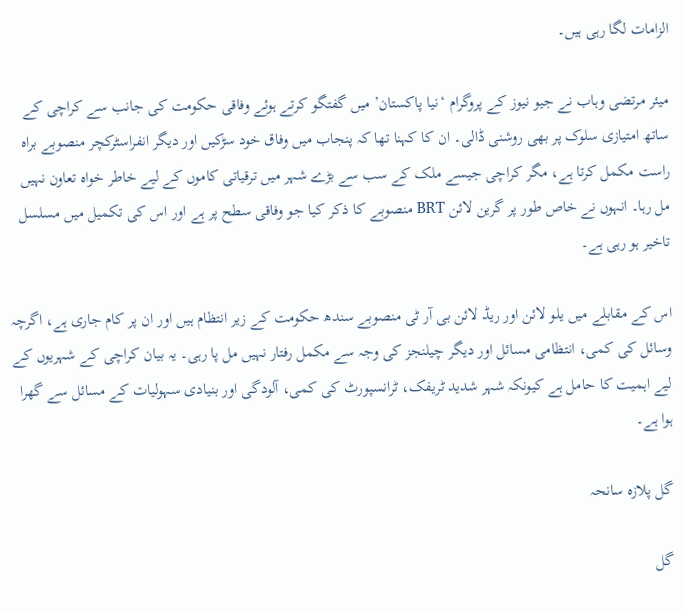الزامات لگا رہی ہیں۔

میئر مرتضی وہاب نے جیو نیوز کے پروگرام ‘نیا پاکستان’ میں گفتگو کرتے ہوئے وفاقی حکومت کی جانب سے کراچی کے ساتھ امتیازی سلوک پر بھی روشنی ڈالی۔ ان کا کہنا تھا کہ پنجاب میں وفاق خود سڑکیں اور دیگر انفراسٹرکچر منصوبے براہ راست مکمل کرتا ہے، مگر کراچی جیسے ملک کے سب سے بڑے شہر میں ترقیاتی کاموں کے لیے خاطر خواہ تعاون نہیں مل رہا۔ انہوں نے خاص طور پر گرین لائن BRT منصوبے کا ذکر کیا جو وفاقی سطح پر ہے اور اس کی تکمیل میں مسلسل تاخیر ہو رہی ہے۔

اس کے مقابلے میں یلو لائن اور ریڈ لائن بی آر ٹی منصوبے سندھ حکومت کے زیر انتظام ہیں اور ان پر کام جاری ہے، اگرچہ وسائل کی کمی، انتظامی مسائل اور دیگر چیلنجز کی وجہ سے مکمل رفتار نہیں مل پا رہی۔ یہ بیان کراچی کے شہریوں کے لیے اہمیت کا حامل ہے کیونکہ شہر شدید ٹریفک، ٹرانسپورٹ کی کمی، آلودگی اور بنیادی سہولیات کے مسائل سے گھرا ہوا ہے۔

گل پلازہ سانحہ

گل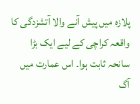پلازہ میں پیش آنے والا آتشزدگی کا واقعہ کراچی کے لیے ایک بڑا سانحہ ثابت ہوا۔ اس عمارت میں آگ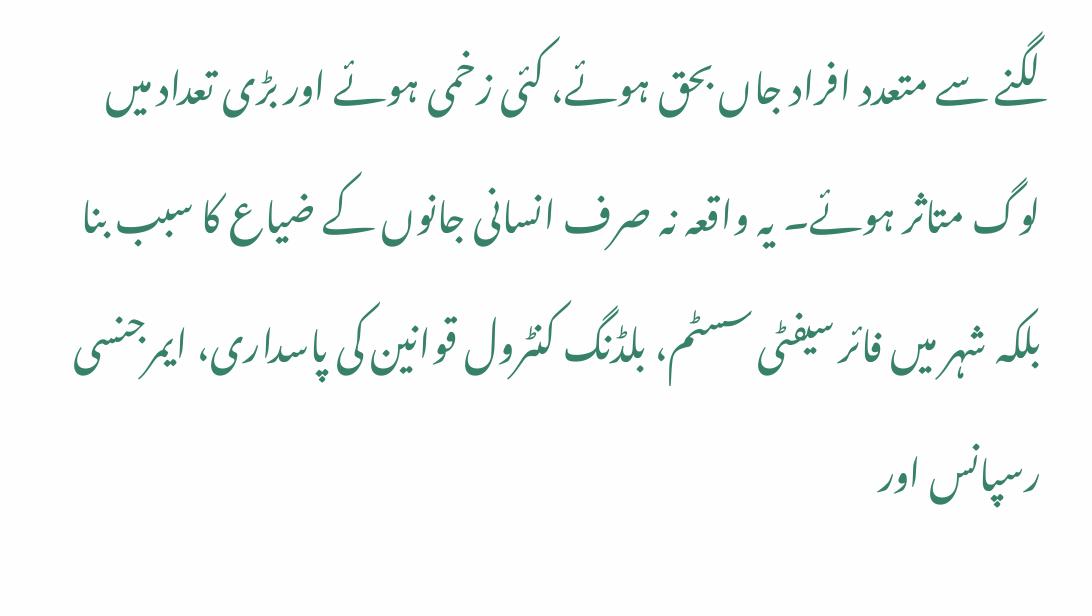لگنے سے متعدد افراد جاں بحق ہوئے، کئی زخمی ہوئے اور بڑی تعداد میں لوگ متاثر ہوئے۔ یہ واقعہ نہ صرف انسانی جانوں کے ضیاع کا سبب بنا بلکہ شہر میں فائر سیفٹی سسٹم، بلڈنگ کنٹرول قوانین کی پاسداری، ایمرجنسی رسپانس اور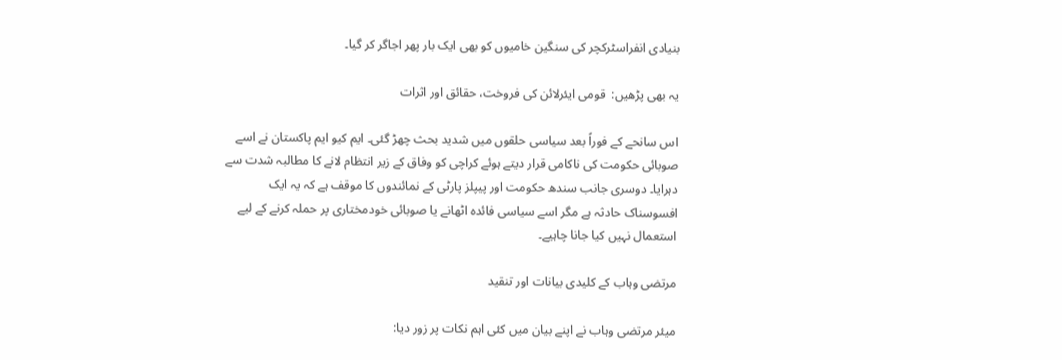بنیادی انفراسٹرکچر کی سنگین خامیوں کو بھی ایک بار پھر اجاگر کر گیا۔

یہ بھی پڑھیں:  قومی ایئرلائن کی فروخت، حقائق اور اثرات

اس سانحے کے فوراً بعد سیاسی حلقوں میں شدید بحث چھڑ گئی۔ ایم کیو ایم پاکستان نے اسے صوبائی حکومت کی ناکامی قرار دیتے ہوئے کراچی کو وفاق کے زیر انتظام لانے کا مطالبہ شدت سے دہرایا۔ دوسری جانب سندھ حکومت اور پیپلز پارٹی کے نمائندوں کا موقف ہے کہ یہ ایک افسوسناک حادثہ ہے مگر اسے سیاسی فائدہ اٹھانے یا صوبائی خودمختاری پر حملہ کرنے کے لیے استعمال نہیں کیا جانا چاہیے۔

مرتضی وہاب کے کلیدی بیانات اور تنقید

میئر مرتضی وہاب نے اپنے بیان میں کئی اہم نکات پر زور دیا: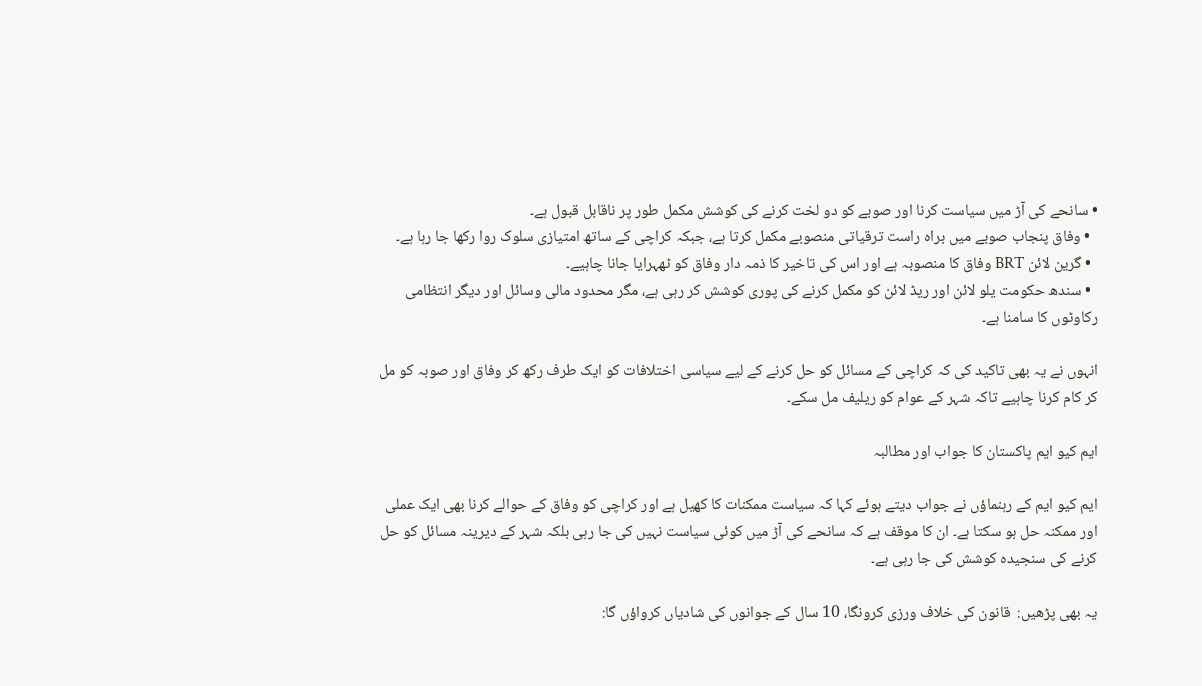• سانحے کی آڑ میں سیاست کرنا اور صوبے کو دو لخت کرنے کی کوشش مکمل طور پر ناقابل قبول ہے۔
  • وفاق پنجاب صوبے میں براہ راست ترقیاتی منصوبے مکمل کرتا ہے، جبکہ کراچی کے ساتھ امتیازی سلوک روا رکھا جا رہا ہے۔
  • گرین لائن BRT وفاق کا منصوبہ ہے اور اس کی تاخیر کا ذمہ دار وفاق کو ٹھہرایا جانا چاہیے۔
  • سندھ حکومت یلو لائن اور ریڈ لائن کو مکمل کرنے کی پوری کوشش کر رہی ہے، مگر محدود مالی وسائل اور دیگر انتظامی رکاوٹوں کا سامنا ہے۔

انہوں نے یہ بھی تاکید کی کہ کراچی کے مسائل کو حل کرنے کے لیے سیاسی اختلافات کو ایک طرف رکھ کر وفاق اور صوبہ کو مل کر کام کرنا چاہیے تاکہ شہر کے عوام کو ریلیف مل سکے۔

ایم کیو ایم پاکستان کا جواب اور مطالبہ

ایم کیو ایم کے رہنماؤں نے جواب دیتے ہوئے کہا کہ سیاست ممکنات کا کھیل ہے اور کراچی کو وفاق کے حوالے کرنا بھی ایک عملی اور ممکنہ حل ہو سکتا ہے۔ ان کا موقف ہے کہ سانحے کی آڑ میں کوئی سیاست نہیں کی جا رہی بلکہ شہر کے دیرینہ مسائل کو حل کرنے کی سنجیدہ کوشش کی جا رہی ہے۔

یہ بھی پڑھیں:  قانون کی خلاف ورزی کرونگا، 10 سال کے جوانوں کی شادیاں کرواؤں گا: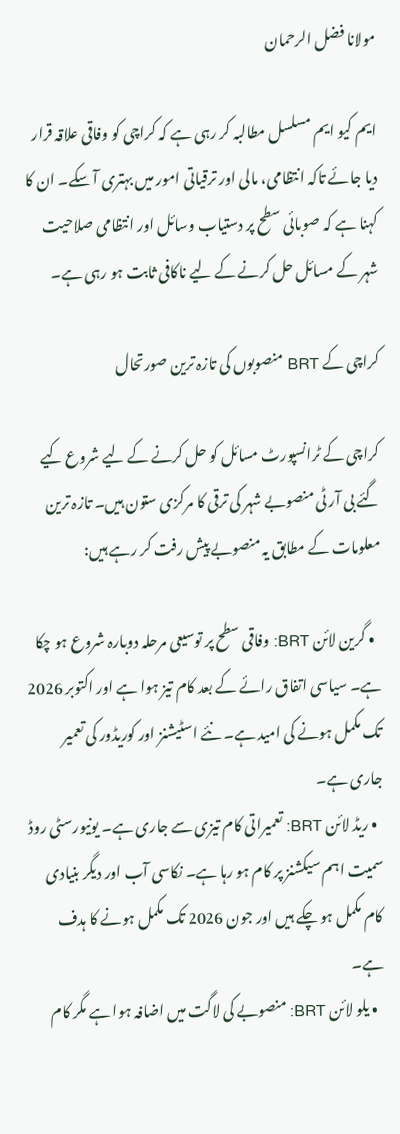مولانا فضل الرحمان

ایم کیو ایم مسلسل مطالبہ کر رہی ہے کہ کراچی کو وفاقی علاقہ قرار دیا جائے تاکہ انتظامی، مالی اور ترقیاتی امور میں بہتری آ سکے۔ ان کا کہنا ہے کہ صوبائی سطح پر دستیاب وسائل اور انتظامی صلاحیت شہر کے مسائل حل کرنے کے لیے ناکافی ثابت ہو رہی ہے۔

کراچی کے BRT منصوبوں کی تازہ ترین صورتحال

کراچی کے ٹرانسپورٹ مسائل کو حل کرنے کے لیے شروع کیے گئے بی آر ٹی منصوبے شہر کی ترقی کا مرکزی ستون ہیں۔ تازہ ترین معلومات کے مطابق یہ منصوبے پیش رفت کر رہے ہیں:

  • گرین لائن BRT: وفاقی سطح پر توسیعی مرحلہ دوبارہ شروع ہو چکا ہے۔ سیاسی اتفاق رائے کے بعد کام تیز ہوا ہے اور اکتوبر 2026 تک مکمل ہونے کی امید ہے۔ نئے اسٹیشنز اور کوریڈور کی تعمیر جاری ہے۔
  • ریڈ لائن BRT: تعمیراتی کام تیزی سے جاری ہے۔ یونیورسٹی روڈ سمیت اہم سیکشنز پر کام ہو رہا ہے۔ نکاسی آب اور دیگر بنیادی کام مکمل ہو چکے ہیں اور جون 2026 تک مکمل ہونے کا ہدف ہے۔
  • یلو لائن BRT: منصوبے کی لاگت میں اضافہ ہوا ہے مگر کام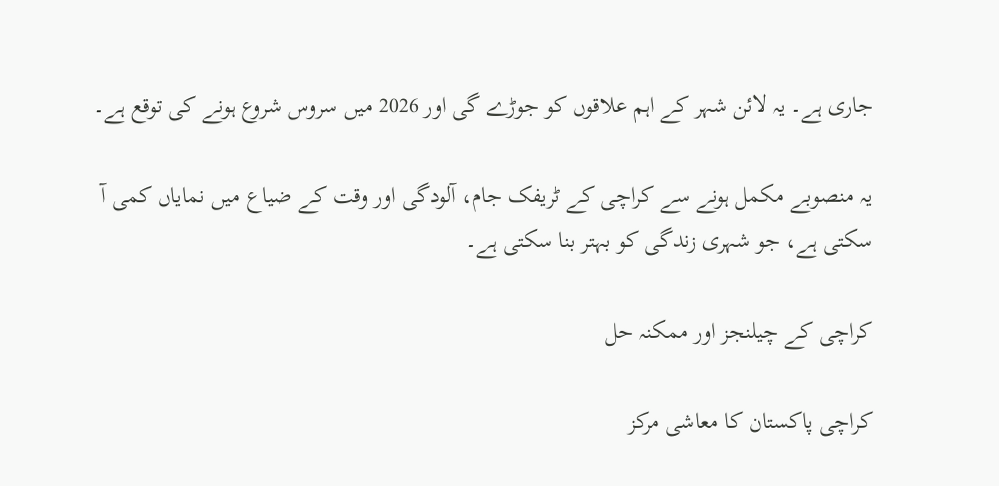جاری ہے۔ یہ لائن شہر کے اہم علاقوں کو جوڑے گی اور 2026 میں سروس شروع ہونے کی توقع ہے۔

یہ منصوبے مکمل ہونے سے کراچی کے ٹریفک جام، آلودگی اور وقت کے ضیاع میں نمایاں کمی آ سکتی ہے، جو شہری زندگی کو بہتر بنا سکتی ہے۔

کراچی کے چیلنجز اور ممکنہ حل

کراچی پاکستان کا معاشی مرکز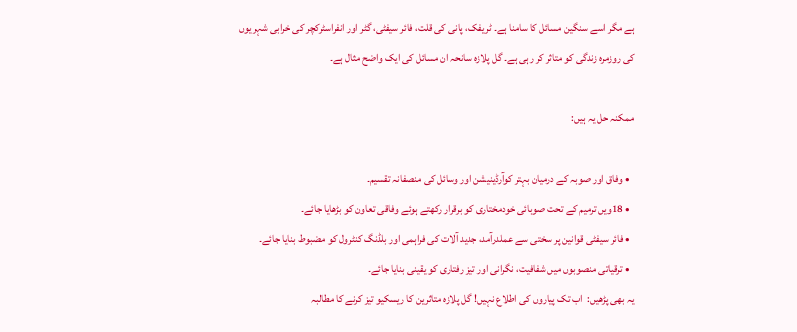ہے مگر اسے سنگین مسائل کا سامنا ہے۔ ٹریفک، پانی کی قلت، فائر سیفٹی، گٹر اور انفراسٹرکچر کی خرابی شہریوں کی روزمرہ زندگی کو متاثر کر رہی ہے۔ گل پلازہ سانحہ ان مسائل کی ایک واضح مثال ہے۔

ممکنہ حل یہ ہیں:

  • وفاق اور صوبہ کے درمیان بہتر کوآرڈینیشن اور وسائل کی منصفانہ تقسیم۔
  • 18ویں ترمیم کے تحت صوبائی خودمختاری کو برقرار رکھتے ہوئے وفاقی تعاون کو بڑھایا جائے۔
  • فائر سیفٹی قوانین پر سختی سے عملدرآمد، جدید آلات کی فراہمی اور بلڈنگ کنٹرول کو مضبوط بنایا جائے۔
  • ترقیاتی منصوبوں میں شفافیت، نگرانی اور تیز رفتاری کو یقینی بنایا جائے۔
یہ بھی پڑھیں:  اب تک پیاروں کی اطلاع نہیں! گل پلازہ متاثرین کا ریسکیو تیز کرنے کا مطالبہ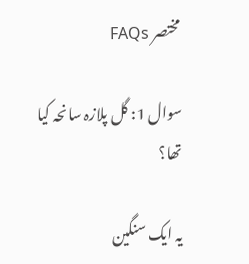مختصر FAQs

سوال 1: گل پلازہ سانحہ کیا تھا؟

یہ ایک سنگین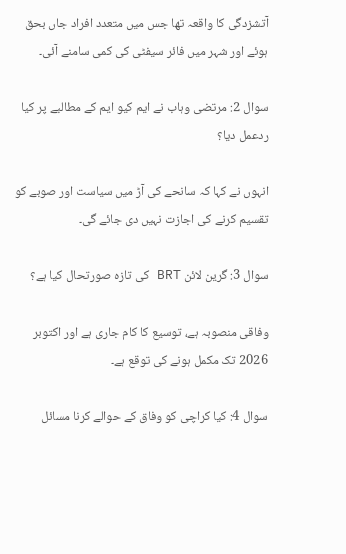آتشزدگی کا واقعہ تھا جس میں متعدد افراد جاں بحق ہوئے اور شہر میں فائر سیفٹی کی کمی سامنے آئی۔

سوال 2: مرتضی وہاب نے ایم کیو ایم کے مطالبے پر کیا ردعمل دیا؟

انہوں نے کہا کہ سانحے کی آڑ میں سیاست اور صوبے کو تقسیم کرنے کی اجازت نہیں دی جائے گی۔

سوال 3: گرین لائن BRT کی تازہ صورتحال کیا ہے؟

وفاقی منصوبہ ہے، توسیع کا کام جاری ہے اور اکتوبر 2026 تک مکمل ہونے کی توقع ہے۔

سوال 4: کیا کراچی کو وفاق کے حوالے کرنا مسائل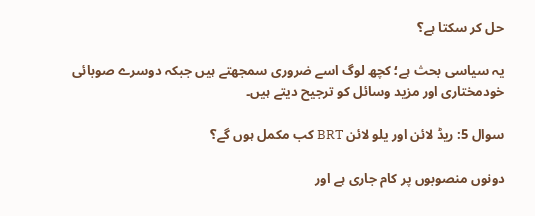حل کر سکتا ہے؟

یہ سیاسی بحث ہے؛ کچھ لوگ اسے ضروری سمجھتے ہیں جبکہ دوسرے صوبائی خودمختاری اور مزید وسائل کو ترجیح دیتے ہیں۔

سوال 5: ریڈ لائن اور یلو لائن BRT کب مکمل ہوں گے؟

دونوں منصوبوں پر کام جاری ہے اور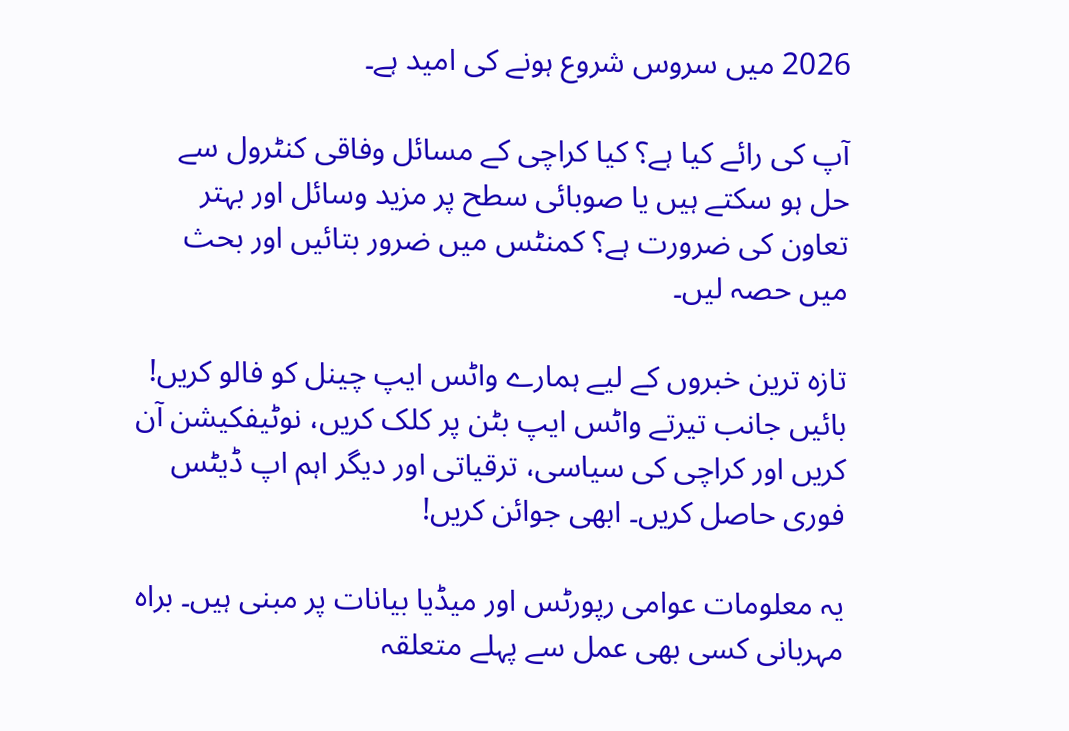2026 میں سروس شروع ہونے کی امید ہے۔

آپ کی رائے کیا ہے؟ کیا کراچی کے مسائل وفاقی کنٹرول سے حل ہو سکتے ہیں یا صوبائی سطح پر مزید وسائل اور بہتر تعاون کی ضرورت ہے؟ کمنٹس میں ضرور بتائیں اور بحث میں حصہ لیں۔

تازہ ترین خبروں کے لیے ہمارے واٹس ایپ چینل کو فالو کریں! بائیں جانب تیرتے واٹس ایپ بٹن پر کلک کریں، نوٹیفکیشن آن کریں اور کراچی کی سیاسی، ترقیاتی اور دیگر اہم اپ ڈیٹس فوری حاصل کریں۔ ابھی جوائن کریں!

یہ معلومات عوامی رپورٹس اور میڈیا بیانات پر مبنی ہیں۔ براہ مہربانی کسی بھی عمل سے پہلے متعلقہ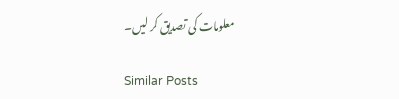معلومات کی تصدیق کر لیں۔

Similar Posts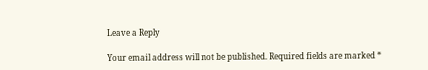Leave a Reply

Your email address will not be published. Required fields are marked *